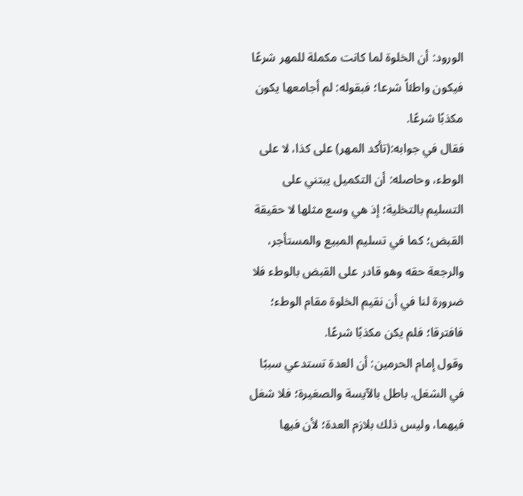الورود: أن الخلوة لما كانت مكملة للمهر شرعًا فيكون واطئاً شرعا؛ فبقوله: لم أجامعها يكون مكذبًا شرعًا.
فقال في جوابه:(تأكد المهر) على كذا، لا على الوطء، وحاصله: أن التكميل يبتني على التسليم بالتخلية؛ إذ هي وسع مثلها لا حقيقة القبض؛ كما في تسليم المبيع والمستأجر، والرجعة حقه وهو قادر على القبض بالوطء فلا ضرورة لنا في أن نقيم الخلوة مقام الوطء؛ فافترقا؛ فلم يكن مكذبًا شرعًا.
وقول إمام الحرمين: أن العدة تستدعي سببًا في الشغل. باطل بالآيسة والصغيرة؛ فلا شغل فيهما، وليس ذلك بلازم العدة؛ لأن فيها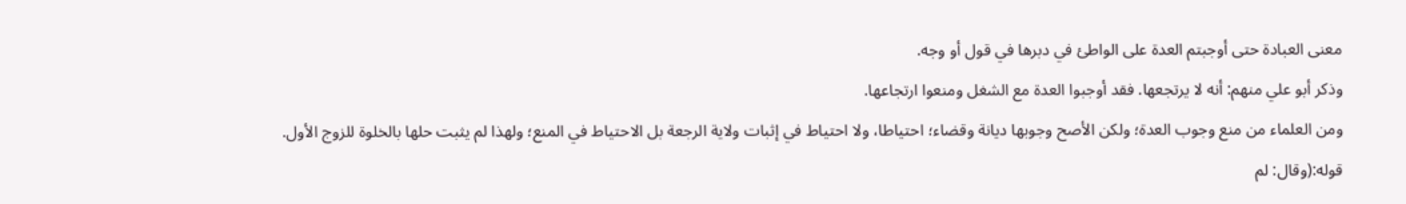معنى العبادة حتى أوجبتم العدة على الواطئ في دبرها في قول أو وجه.
وذكر أبو علي منهم: أنه لا يرتجعها. فقد أوجبوا العدة مع الشغل ومنعوا ارتجاعها.
ومن العلماء من منع وجوب العدة؛ ولكن الأصح وجوبها ديانة وقضاء؛ احتياطا، ولا احتياط في إثبات ولاية الرجعة بل الاحتياط في المنع؛ ولهذا لم يثبت حلها بالخلوة للزوج الأول.
قوله:(وقال: لم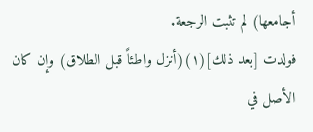أجامعها) لم تثبت الرجعة.
فولدت [بعد ذلك](١)(أنزل واطئاً قبل الطلاق) وإن كان الأصل في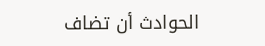الحوادث أن تضاف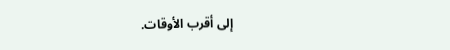إلى أقرب الأوقات.